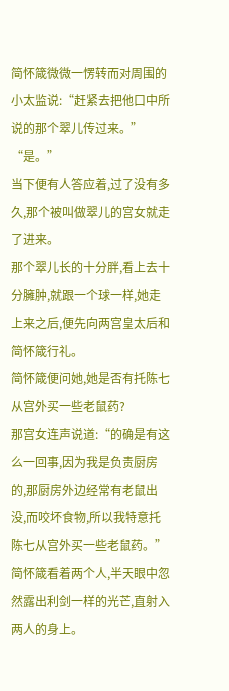简怀箴微微一愣转而对周围的小太监说:“赶紧去把他口中所说的那个翠儿传过来。”
“是。”
当下便有人答应着,过了没有多久,那个被叫做翠儿的宫女就走了进来。
那个翠儿长的十分胖,看上去十分臃肿,就跟一个球一样,她走上来之后,便先向两宫皇太后和简怀箴行礼。
简怀箴便问她,她是否有托陈七从宫外买一些老鼠药?
那宫女连声说道:“的确是有这么一回事,因为我是负责厨房的,那厨房外边经常有老鼠出没,而咬坏食物,所以我特意托陈七从宫外买一些老鼠药。”
简怀箴看着两个人,半天眼中忽然露出利剑一样的光芒,直射入两人的身上。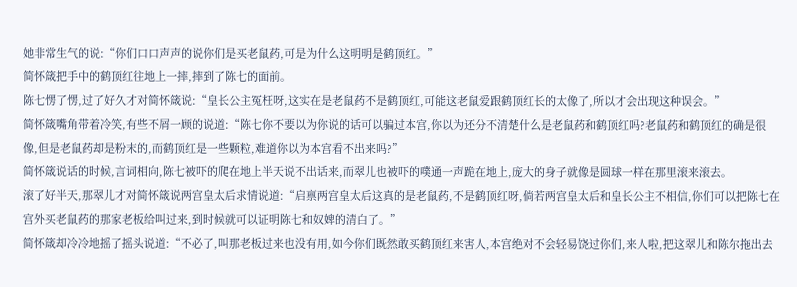她非常生气的说:“你们口口声声的说你们是买老鼠药,可是为什么这明明是鹤顶红。”
简怀箴把手中的鹤顶红往地上一摔,摔到了陈七的面前。
陈七愣了愣,过了好久才对简怀箴说:“皇长公主冤枉呀,这实在是老鼠药不是鹤顶红,可能这老鼠爱跟鹤顶红长的太像了,所以才会出现这种误会。”
简怀箴嘴角带着冷笑,有些不屑一顾的说道:“陈七你不要以为你说的话可以骗过本宫,你以为还分不清楚什么是老鼠药和鹤顶红吗?老鼠药和鹤顶红的确是很像,但是老鼠药却是粉末的,而鹤顶红是一些颗粒,难道你以为本宫看不出来吗?”
简怀箴说话的时候,言词相向,陈七被吓的爬在地上半天说不出话来,而翠儿也被吓的噗通一声跪在地上,庞大的身子就像是圆球一样在那里滚来滚去。
滚了好半天,那翠儿才对简怀箴说两宫皇太后求情说道:“启禀两宫皇太后这真的是老鼠药,不是鹤顶红呀,倘若两宫皇太后和皇长公主不相信,你们可以把陈七在宫外买老鼠药的那家老板给叫过来,到时候就可以证明陈七和奴婢的清白了。”
简怀箴却冷冷地摇了摇头说道:“不必了,叫那老板过来也没有用,如今你们既然敢买鹤顶红来害人,本宫绝对不会轻易饶过你们,来人啦,把这翠儿和陈尔拖出去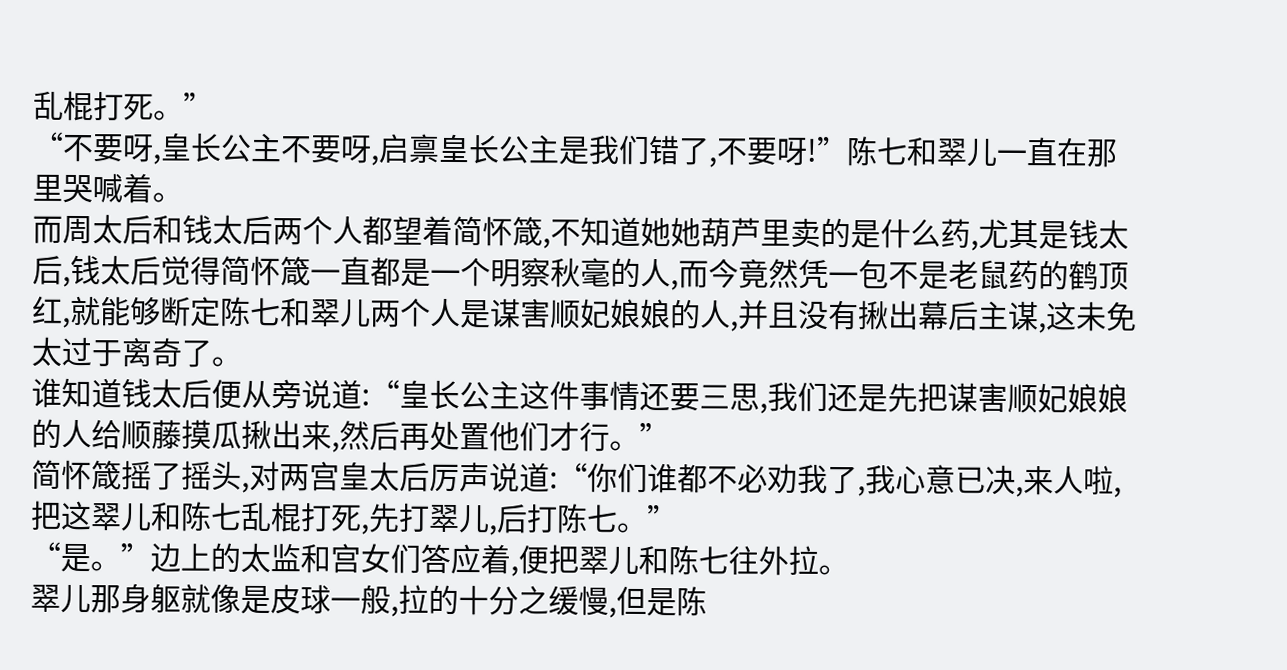乱棍打死。”
“不要呀,皇长公主不要呀,启禀皇长公主是我们错了,不要呀!”陈七和翠儿一直在那里哭喊着。
而周太后和钱太后两个人都望着简怀箴,不知道她她葫芦里卖的是什么药,尤其是钱太后,钱太后觉得简怀箴一直都是一个明察秋毫的人,而今竟然凭一包不是老鼠药的鹤顶红,就能够断定陈七和翠儿两个人是谋害顺妃娘娘的人,并且没有揪出幕后主谋,这未免太过于离奇了。
谁知道钱太后便从旁说道:“皇长公主这件事情还要三思,我们还是先把谋害顺妃娘娘的人给顺藤摸瓜揪出来,然后再处置他们才行。”
简怀箴摇了摇头,对两宫皇太后厉声说道:“你们谁都不必劝我了,我心意已决,来人啦,把这翠儿和陈七乱棍打死,先打翠儿,后打陈七。”
“是。”边上的太监和宫女们答应着,便把翠儿和陈七往外拉。
翠儿那身躯就像是皮球一般,拉的十分之缓慢,但是陈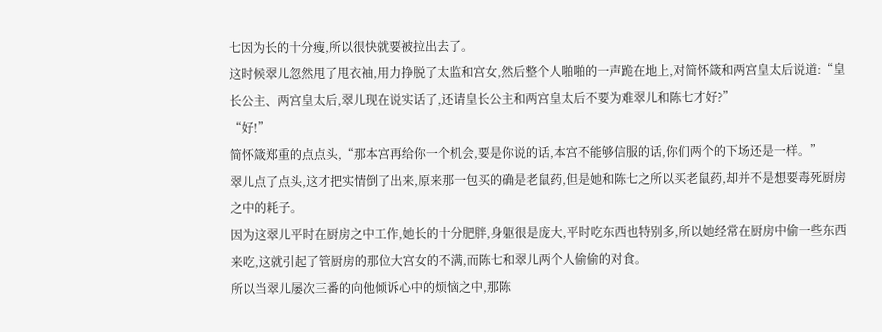七因为长的十分瘦,所以很快就要被拉出去了。
这时候翠儿忽然甩了甩衣袖,用力挣脱了太监和宫女,然后整个人啪啪的一声跪在地上,对简怀箴和两宫皇太后说道:“皇长公主、两宫皇太后,翠儿现在说实话了,还请皇长公主和两宫皇太后不要为难翠儿和陈七才好?”
“好!”
简怀箴郑重的点点头,“那本宫再给你一个机会,要是你说的话,本宫不能够信服的话,你们两个的下场还是一样。”
翠儿点了点头,这才把实情倒了出来,原来那一包买的确是老鼠药,但是她和陈七之所以买老鼠药,却并不是想要毒死厨房之中的耗子。
因为这翠儿平时在厨房之中工作,她长的十分肥胖,身躯很是庞大,平时吃东西也特别多,所以她经常在厨房中偷一些东西来吃,这就引起了管厨房的那位大宫女的不满,而陈七和翠儿两个人偷偷的对食。
所以当翠儿屡次三番的向他倾诉心中的烦恼之中,那陈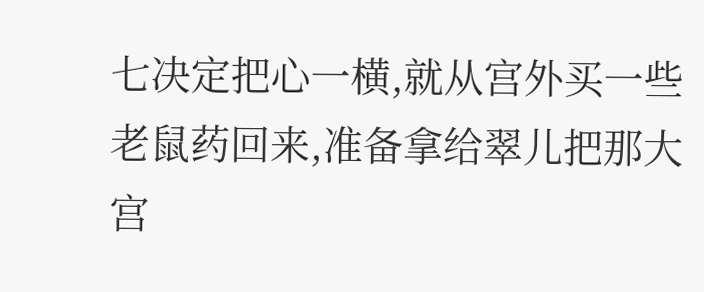七决定把心一横,就从宫外买一些老鼠药回来,准备拿给翠儿把那大宫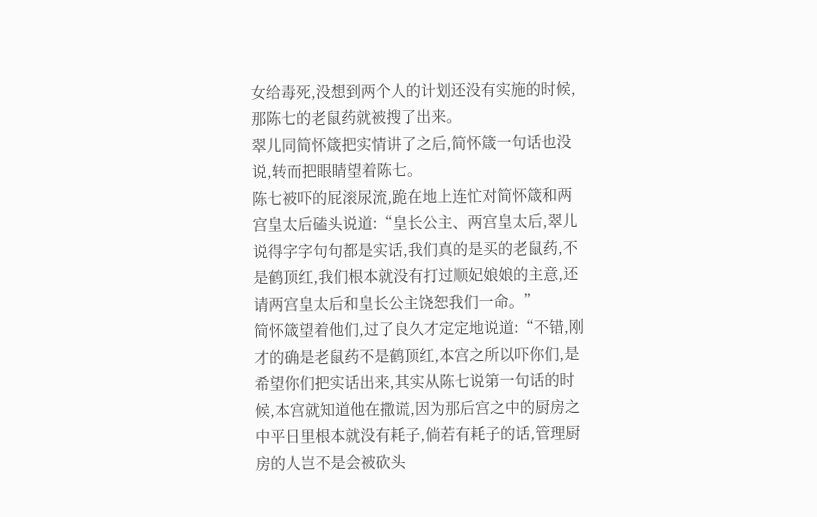女给毒死,没想到两个人的计划还没有实施的时候,那陈七的老鼠药就被搜了出来。
翠儿同简怀箴把实情讲了之后,简怀箴一句话也没说,转而把眼睛望着陈七。
陈七被吓的屁滚尿流,跪在地上连忙对简怀箴和两宫皇太后磕头说道:“皇长公主、两宫皇太后,翠儿说得字字句句都是实话,我们真的是买的老鼠药,不是鹤顶红,我们根本就没有打过顺妃娘娘的主意,还请两宫皇太后和皇长公主饶恕我们一命。”
简怀箴望着他们,过了良久才定定地说道:“不错,刚才的确是老鼠药不是鹤顶红,本宫之所以吓你们,是希望你们把实话出来,其实从陈七说第一句话的时候,本宫就知道他在撒谎,因为那后宫之中的厨房之中平日里根本就没有耗子,倘若有耗子的话,管理厨房的人岂不是会被砍头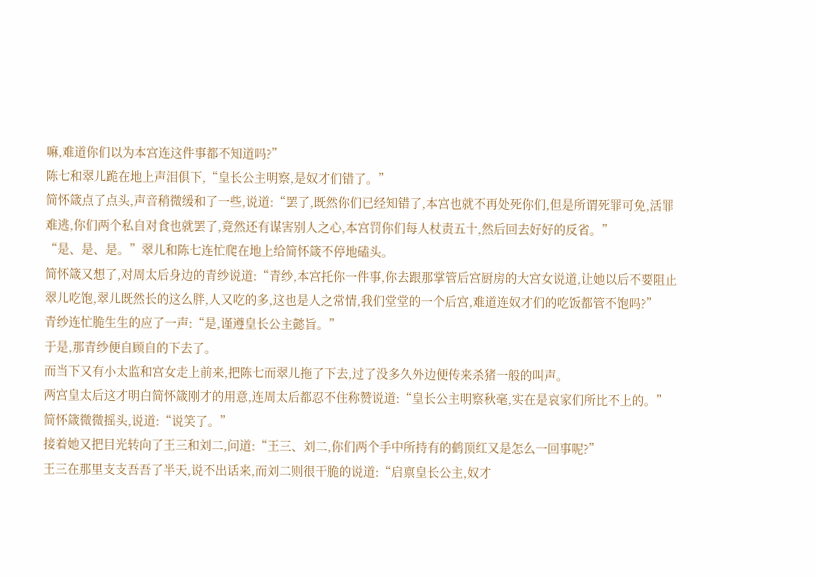嘛,难道你们以为本宫连这件事都不知道吗?”
陈七和翠儿跪在地上声泪俱下,“皇长公主明察,是奴才们错了。”
简怀箴点了点头,声音稍微缓和了一些,说道:“罢了,既然你们已经知错了,本宫也就不再处死你们,但是所谓死罪可免,活罪难逃,你们两个私自对食也就罢了,竟然还有谋害别人之心,本宫罚你们每人杖责五十,然后回去好好的反省。”
“是、是、是。”翠儿和陈七连忙爬在地上给简怀箴不停地磕头。
简怀箴又想了,对周太后身边的青纱说道:“青纱,本宫托你一件事,你去跟那掌管后宫厨房的大宫女说道,让她以后不要阻止翠儿吃饱,翠儿既然长的这么胖,人又吃的多,这也是人之常情,我们堂堂的一个后宫,难道连奴才们的吃饭都管不饱吗?”
青纱连忙脆生生的应了一声:“是,谨遵皇长公主懿旨。”
于是,那青纱便自顾自的下去了。
而当下又有小太监和宫女走上前来,把陈七而翠儿拖了下去,过了没多久外边便传来杀猪一般的叫声。
两宫皇太后这才明白简怀箴刚才的用意,连周太后都忍不住称赞说道:“皇长公主明察秋毫,实在是哀家们所比不上的。”
简怀箴微微摇头,说道:“说笑了。”
接着她又把目光转向了王三和刘二,问道:“王三、刘二,你们两个手中所持有的鹤顶红又是怎么一回事呢?”
王三在那里支支吾吾了半天,说不出话来,而刘二则很干脆的说道:“启禀皇长公主,奴才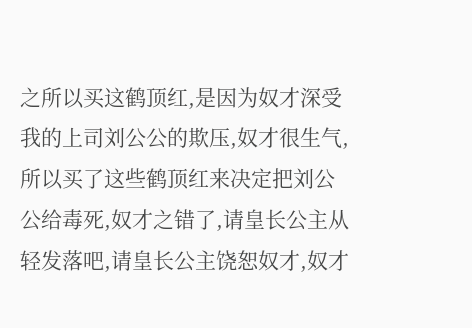之所以买这鹤顶红,是因为奴才深受我的上司刘公公的欺压,奴才很生气,所以买了这些鹤顶红来决定把刘公公给毒死,奴才之错了,请皇长公主从轻发落吧,请皇长公主饶恕奴才,奴才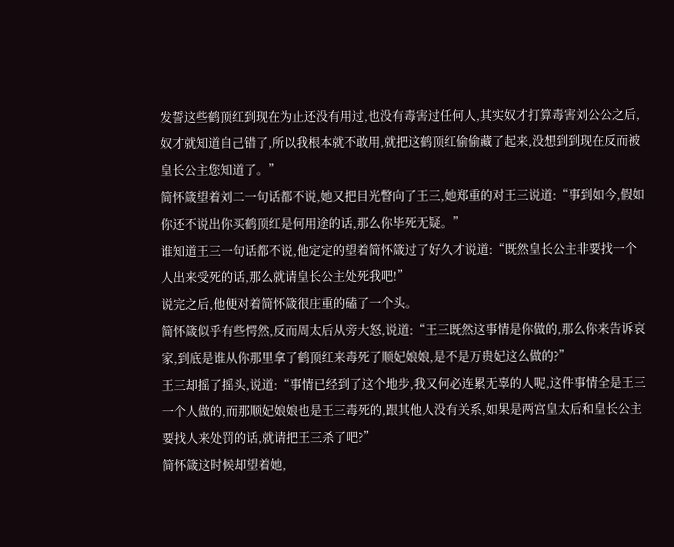发誓这些鹤顶红到现在为止还没有用过,也没有毒害过任何人,其实奴才打算毒害刘公公之后,奴才就知道自己错了,所以我根本就不敢用,就把这鹤顶红偷偷藏了起来,没想到到现在反而被皇长公主您知道了。”
简怀箴望着刘二一句话都不说,她又把目光瞥向了王三,她郑重的对王三说道:“事到如今,假如你还不说出你买鹤顶红是何用途的话,那么你毕死无疑。”
谁知道王三一句话都不说,他定定的望着简怀箴过了好久才说道:“既然皇长公主非要找一个人出来受死的话,那么就请皇长公主处死我吧!”
说完之后,他便对着简怀箴很庄重的磕了一个头。
简怀箴似乎有些愕然,反而周太后从旁大怒,说道:“王三既然这事情是你做的,那么你来告诉哀家,到底是谁从你那里拿了鹤顶红来毒死了顺妃娘娘,是不是万贵妃这么做的?”
王三却摇了摇头,说道:“事情已经到了这个地步,我又何必连累无辜的人呢,这件事情全是王三一个人做的,而那顺妃娘娘也是王三毒死的,跟其他人没有关系,如果是两宫皇太后和皇长公主要找人来处罚的话,就请把王三杀了吧?”
简怀箴这时候却望着她,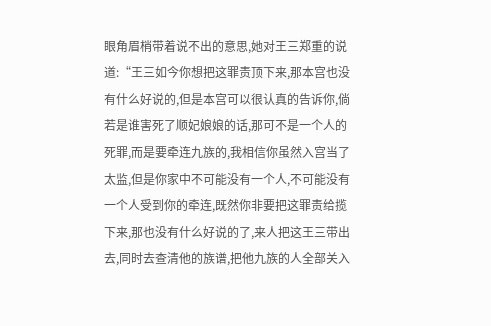眼角眉梢带着说不出的意思,她对王三郑重的说道:“王三如今你想把这罪责顶下来,那本宫也没有什么好说的,但是本宫可以很认真的告诉你,倘若是谁害死了顺妃娘娘的话,那可不是一个人的死罪,而是要牵连九族的,我相信你虽然入宫当了太监,但是你家中不可能没有一个人,不可能没有一个人受到你的牵连,既然你非要把这罪责给揽下来,那也没有什么好说的了,来人把这王三带出去,同时去查清他的族谱,把他九族的人全部关入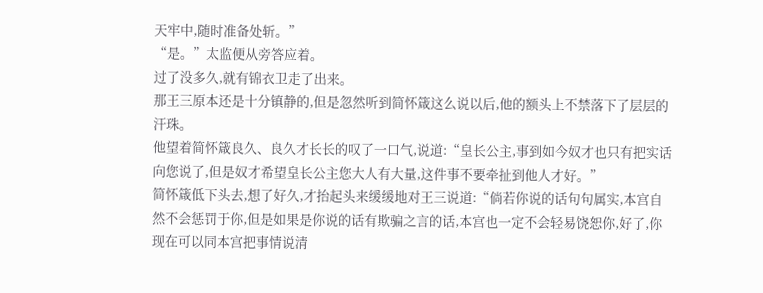天牢中,随时准备处斩。”
“是。”太监便从旁答应着。
过了没多久,就有锦衣卫走了出来。
那王三原本还是十分镇静的,但是忽然听到简怀箴这么说以后,他的额头上不禁落下了层层的汗珠。
他望着简怀箴良久、良久才长长的叹了一口气,说道:“皇长公主,事到如今奴才也只有把实话向您说了,但是奴才希望皇长公主您大人有大量,这件事不要牵扯到他人才好。”
简怀箴低下头去,想了好久,才抬起头来缓缓地对王三说道:“倘若你说的话句句属实,本宫自然不会惩罚于你,但是如果是你说的话有欺骗之言的话,本宫也一定不会轻易饶恕你,好了,你现在可以同本宫把事情说清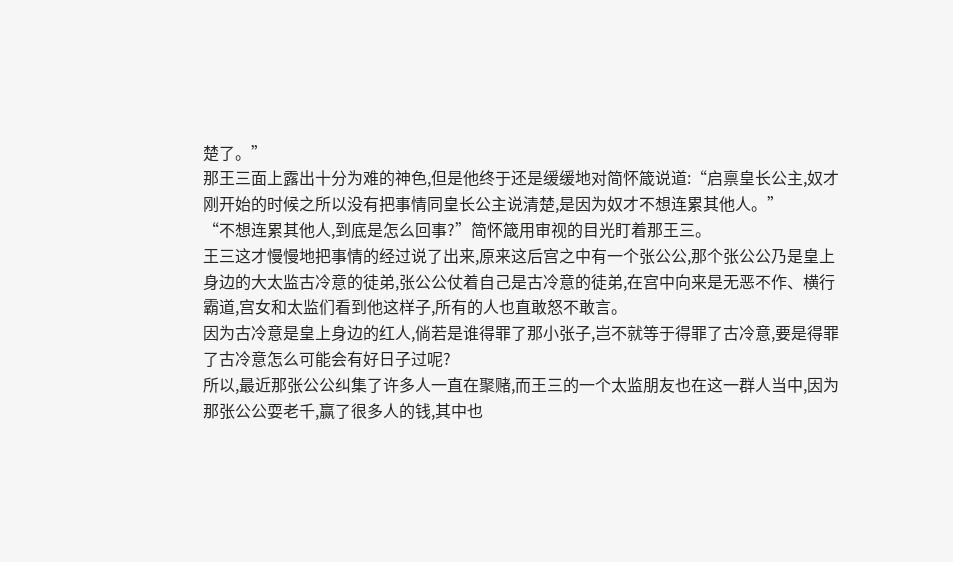楚了。”
那王三面上露出十分为难的神色,但是他终于还是缓缓地对简怀箴说道:“启禀皇长公主,奴才刚开始的时候之所以没有把事情同皇长公主说清楚,是因为奴才不想连累其他人。”
“不想连累其他人,到底是怎么回事?”简怀箴用审视的目光盯着那王三。
王三这才慢慢地把事情的经过说了出来,原来这后宫之中有一个张公公,那个张公公乃是皇上身边的大太监古冷意的徒弟,张公公仗着自己是古冷意的徒弟,在宫中向来是无恶不作、横行霸道,宫女和太监们看到他这样子,所有的人也直敢怒不敢言。
因为古冷意是皇上身边的红人,倘若是谁得罪了那小张子,岂不就等于得罪了古冷意,要是得罪了古冷意怎么可能会有好日子过呢?
所以,最近那张公公纠集了许多人一直在聚赌,而王三的一个太监朋友也在这一群人当中,因为那张公公耍老千,赢了很多人的钱,其中也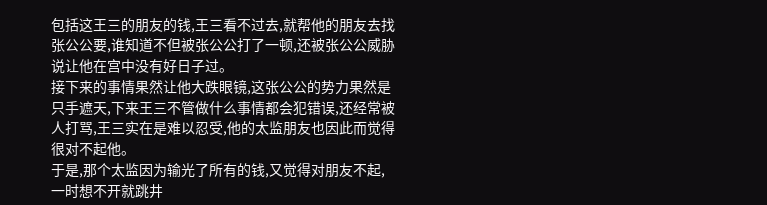包括这王三的朋友的钱,王三看不过去,就帮他的朋友去找张公公要,谁知道不但被张公公打了一顿,还被张公公威胁说让他在宫中没有好日子过。
接下来的事情果然让他大跌眼镜,这张公公的势力果然是只手遮天,下来王三不管做什么事情都会犯错误,还经常被人打骂,王三实在是难以忍受,他的太监朋友也因此而觉得很对不起他。
于是,那个太监因为输光了所有的钱,又觉得对朋友不起,一时想不开就跳井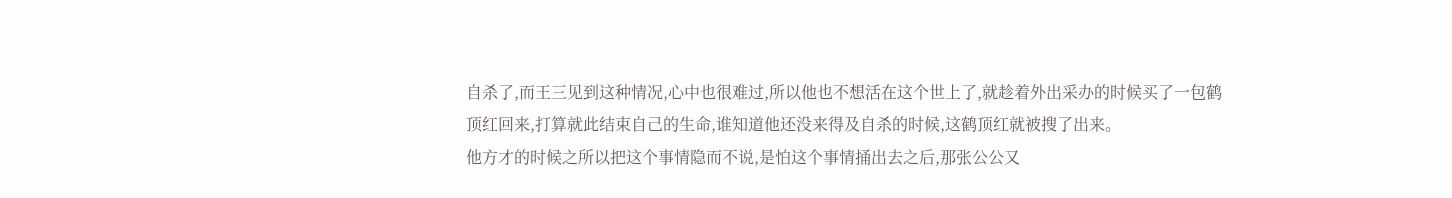自杀了,而王三见到这种情况,心中也很难过,所以他也不想活在这个世上了,就趁着外出采办的时候买了一包鹤顶红回来,打算就此结束自己的生命,谁知道他还没来得及自杀的时候,这鹤顶红就被搜了出来。
他方才的时候之所以把这个事情隐而不说,是怕这个事情捅出去之后,那张公公又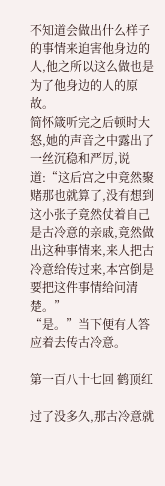不知道会做出什么样子的事情来迫害他身边的人,他之所以这么做也是为了他身边的人的原故。
简怀箴听完之后顿时大怒,她的声音之中露出了一丝沉稳和严厉,说道:“这后宫之中竟然聚赌那也就算了,没有想到这小张子竟然仗着自己是古冷意的亲戚,竟然做出这种事情来,来人把古冷意给传过来,本宫倒是要把这件事情给问清楚。”
“是。”当下便有人答应着去传古冷意。

第一百八十七回 鹤顶红

过了没多久,那古冷意就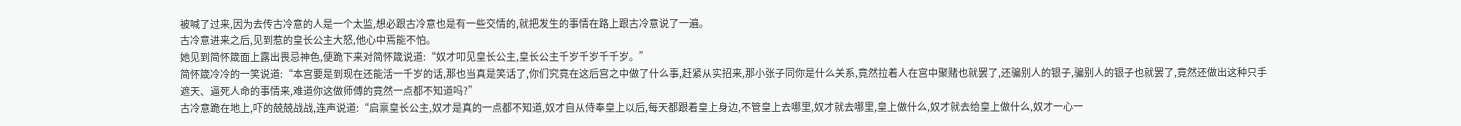被喊了过来,因为去传古冷意的人是一个太监,想必跟古冷意也是有一些交情的,就把发生的事情在路上跟古冷意说了一遍。
古冷意进来之后,见到惹的皇长公主大怒,他心中焉能不怕。
她见到简怀箴面上露出畏忌神色,便跪下来对简怀箴说道:“奴才叩见皇长公主,皇长公主千岁千岁千千岁。”
简怀箴冷冷的一笑说道:“本宫要是到现在还能活一千岁的话,那也当真是笑话了,你们究竟在这后宫之中做了什么事,赶紧从实招来,那小张子同你是什么关系,竟然拉着人在宫中聚赌也就罢了,还骗别人的银子,骗别人的银子也就罢了,竟然还做出这种只手遮天、逼死人命的事情来,难道你这做师傅的竟然一点都不知道吗?”
古冷意跪在地上,吓的兢兢战战,连声说道:“启禀皇长公主,奴才是真的一点都不知道,奴才自从侍奉皇上以后,每天都跟着皇上身边,不管皇上去哪里,奴才就去哪里,皇上做什么,奴才就去给皇上做什么,奴才一心一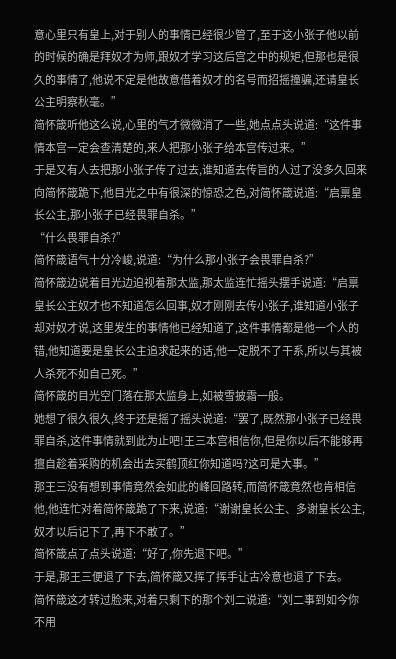意心里只有皇上,对于别人的事情已经很少管了,至于这小张子他以前的时候的确是拜奴才为师,跟奴才学习这后宫之中的规矩,但那也是很久的事情了,他说不定是他故意借着奴才的名号而招摇撞骗,还请皇长公主明察秋毫。”
简怀箴听他这么说,心里的气才微微消了一些,她点点头说道:“这件事情本宫一定会查清楚的,来人把那小张子给本宫传过来。”
于是又有人去把那小张子传了过去,谁知道去传旨的人过了没多久回来向简怀箴跪下,他目光之中有很深的惊恐之色,对简怀箴说道:“启禀皇长公主,那小张子已经畏罪自杀。”
“什么畏罪自杀?”
简怀箴语气十分冷峻,说道:“为什么那小张子会畏罪自杀?”
简怀箴边说着目光边迫视着那太监,那太监连忙摇头摆手说道:“启禀皇长公主奴才也不知道怎么回事,奴才刚刚去传小张子,谁知道小张子却对奴才说,这里发生的事情他已经知道了,这件事情都是他一个人的错,他知道要是皇长公主追求起来的话,他一定脱不了干系,所以与其被人杀死不如自己死。”
简怀箴的目光空门落在那太监身上,如被雪披霜一般。
她想了很久很久,终于还是摇了摇头说道:“罢了,既然那小张子已经畏罪自杀,这件事情就到此为止吧!王三本宫相信你,但是你以后不能够再擅自趁着采购的机会出去买鹤顶红你知道吗?这可是大事。”
那王三没有想到事情竟然会如此的峰回路转,而简怀箴竟然也肯相信他,他连忙对着简怀箴跪了下来,说道:“谢谢皇长公主、多谢皇长公主,奴才以后记下了,再下不敢了。”
简怀箴点了点头说道:“好了,你先退下吧。”
于是,那王三便退了下去,简怀箴又挥了挥手让古冷意也退了下去。
简怀箴这才转过脸来,对着只剩下的那个刘二说道:“刘二事到如今你不用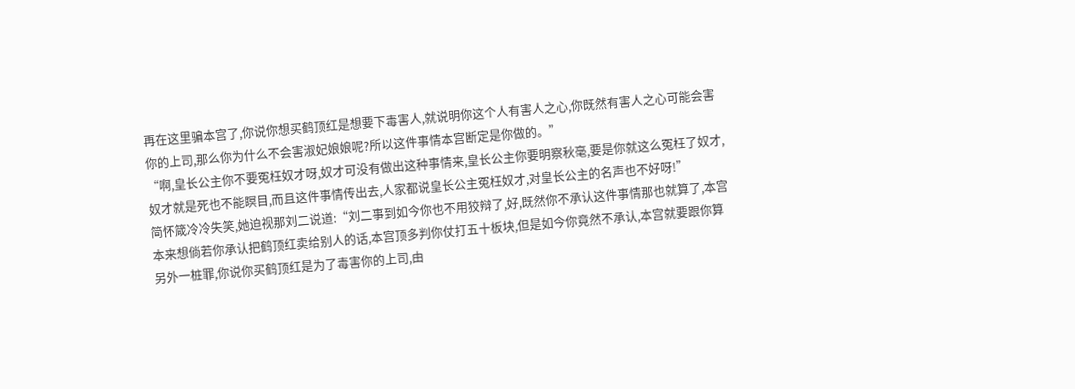再在这里骗本宫了,你说你想买鹤顶红是想要下毒害人,就说明你这个人有害人之心,你既然有害人之心可能会害你的上司,那么你为什么不会害淑妃娘娘呢?所以这件事情本宫断定是你做的。”
“啊,皇长公主你不要冤枉奴才呀,奴才可没有做出这种事情来,皇长公主你要明察秋毫,要是你就这么冤枉了奴才,奴才就是死也不能瞑目,而且这件事情传出去,人家都说皇长公主冤枉奴才,对皇长公主的名声也不好呀!”
简怀箴冷冷失笑,她迫视那刘二说道:“刘二事到如今你也不用狡辩了,好,既然你不承认这件事情那也就算了,本宫本来想倘若你承认把鹤顶红卖给别人的话,本宫顶多判你仗打五十板块,但是如今你竟然不承认,本宫就要跟你算另外一桩罪,你说你买鹤顶红是为了毒害你的上司,由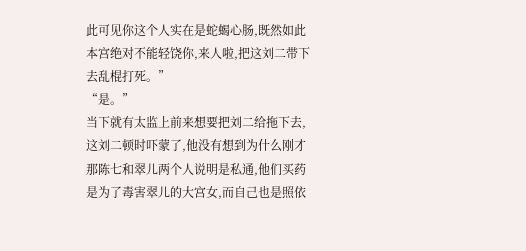此可见你这个人实在是蛇蝎心肠,既然如此本宫绝对不能轻饶你,来人啦,把这刘二带下去乱棍打死。”
“是。”
当下就有太监上前来想要把刘二给拖下去,这刘二顿时吓蒙了,他没有想到为什么刚才那陈七和翠儿两个人说明是私通,他们买药是为了毒害翠儿的大宫女,而自己也是照依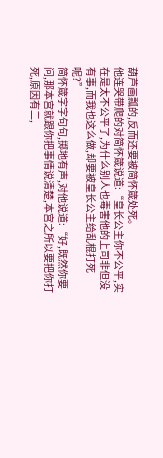葫芦画瓢的,反而还要被简怀箴处死。
他连哭带爬的对简怀箴说道:“皇长公主你不公平,实在是太不公平了,为什么别人也毒害他的上司非但没有事,而我也这么做,却要被皇长公主给乱棍打死呢?”
简怀箴字字句句,掷地有声,对他说道:“好,既然你要问,那本宫就跟你把事情说清楚,本宫之所以要把你打死,原因有二,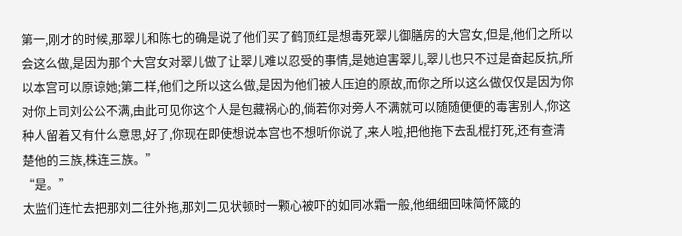第一,刚才的时候,那翠儿和陈七的确是说了他们买了鹤顶红是想毒死翠儿御膳房的大宫女,但是,他们之所以会这么做,是因为那个大宫女对翠儿做了让翠儿难以忍受的事情,是她迫害翠儿,翠儿也只不过是奋起反抗,所以本宫可以原谅她;第二样,他们之所以这么做,是因为他们被人压迫的原故,而你之所以这么做仅仅是因为你对你上司刘公公不满,由此可见你这个人是包藏祸心的,倘若你对旁人不满就可以随随便便的毒害别人,你这种人留着又有什么意思,好了,你现在即使想说本宫也不想听你说了,来人啦,把他拖下去乱棍打死,还有查清楚他的三族,株连三族。”
“是。”
太监们连忙去把那刘二往外拖,那刘二见状顿时一颗心被吓的如同冰霜一般,他细细回味简怀箴的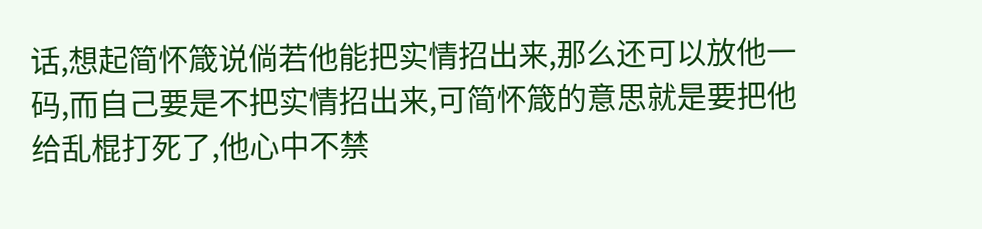话,想起简怀箴说倘若他能把实情招出来,那么还可以放他一码,而自己要是不把实情招出来,可简怀箴的意思就是要把他给乱棍打死了,他心中不禁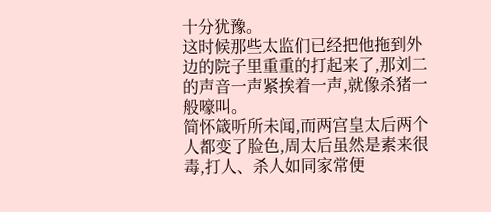十分犹豫。
这时候那些太监们已经把他拖到外边的院子里重重的打起来了,那刘二的声音一声紧挨着一声,就像杀猪一般嚎叫。
简怀箴听所未闻,而两宫皇太后两个人都变了脸色,周太后虽然是素来很毒,打人、杀人如同家常便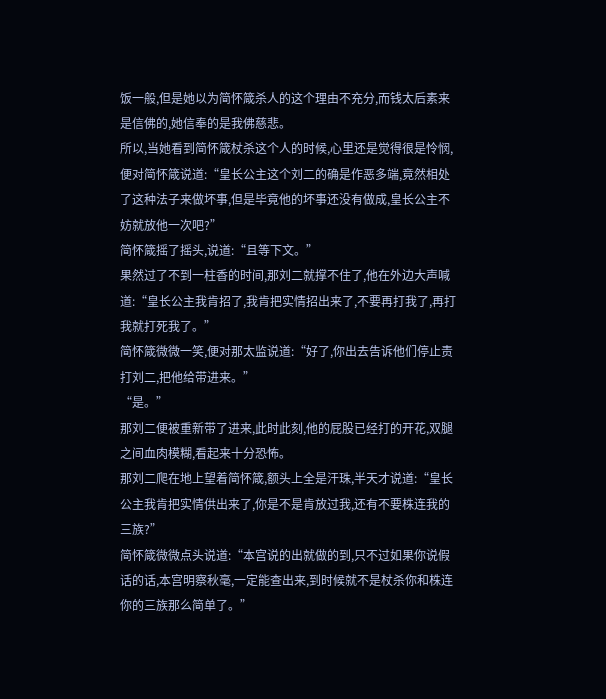饭一般,但是她以为简怀箴杀人的这个理由不充分,而钱太后素来是信佛的,她信奉的是我佛慈悲。
所以,当她看到简怀箴杖杀这个人的时候,心里还是觉得很是怜悯,便对简怀箴说道:“皇长公主这个刘二的确是作恶多端,竟然相处了这种法子来做坏事,但是毕竟他的坏事还没有做成,皇长公主不妨就放他一次吧?”
简怀箴摇了摇头,说道:“且等下文。”
果然过了不到一柱香的时间,那刘二就撑不住了,他在外边大声喊道:“皇长公主我肯招了,我肯把实情招出来了,不要再打我了,再打我就打死我了。”
简怀箴微微一笑,便对那太监说道:“好了,你出去告诉他们停止责打刘二,把他给带进来。”
“是。”
那刘二便被重新带了进来,此时此刻,他的屁股已经打的开花,双腿之间血肉模糊,看起来十分恐怖。
那刘二爬在地上望着简怀箴,额头上全是汗珠,半天才说道:“皇长公主我肯把实情供出来了,你是不是肯放过我,还有不要株连我的三族?”
简怀箴微微点头说道:“本宫说的出就做的到,只不过如果你说假话的话,本宫明察秋毫,一定能查出来,到时候就不是杖杀你和株连你的三族那么简单了。”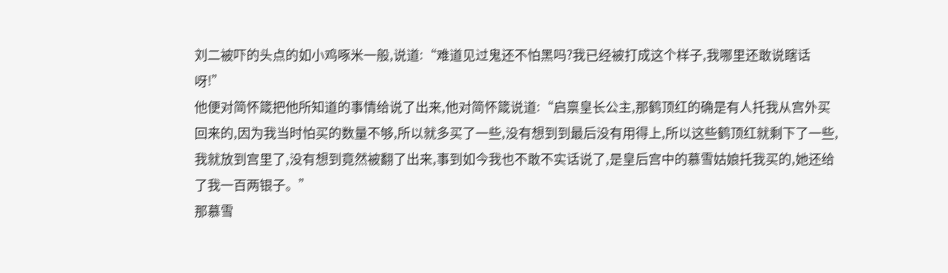刘二被吓的头点的如小鸡啄米一般,说道:“难道见过鬼还不怕黑吗?我已经被打成这个样子,我哪里还敢说瞎话呀!”
他便对简怀箴把他所知道的事情给说了出来,他对简怀箴说道:“启禀皇长公主,那鹤顶红的确是有人托我从宫外买回来的,因为我当时怕买的数量不够,所以就多买了一些,没有想到到最后没有用得上,所以这些鹤顶红就剩下了一些,我就放到宫里了,没有想到竟然被翻了出来,事到如今我也不敢不实话说了,是皇后宫中的慕雪姑娘托我买的,她还给了我一百两银子。”
那慕雪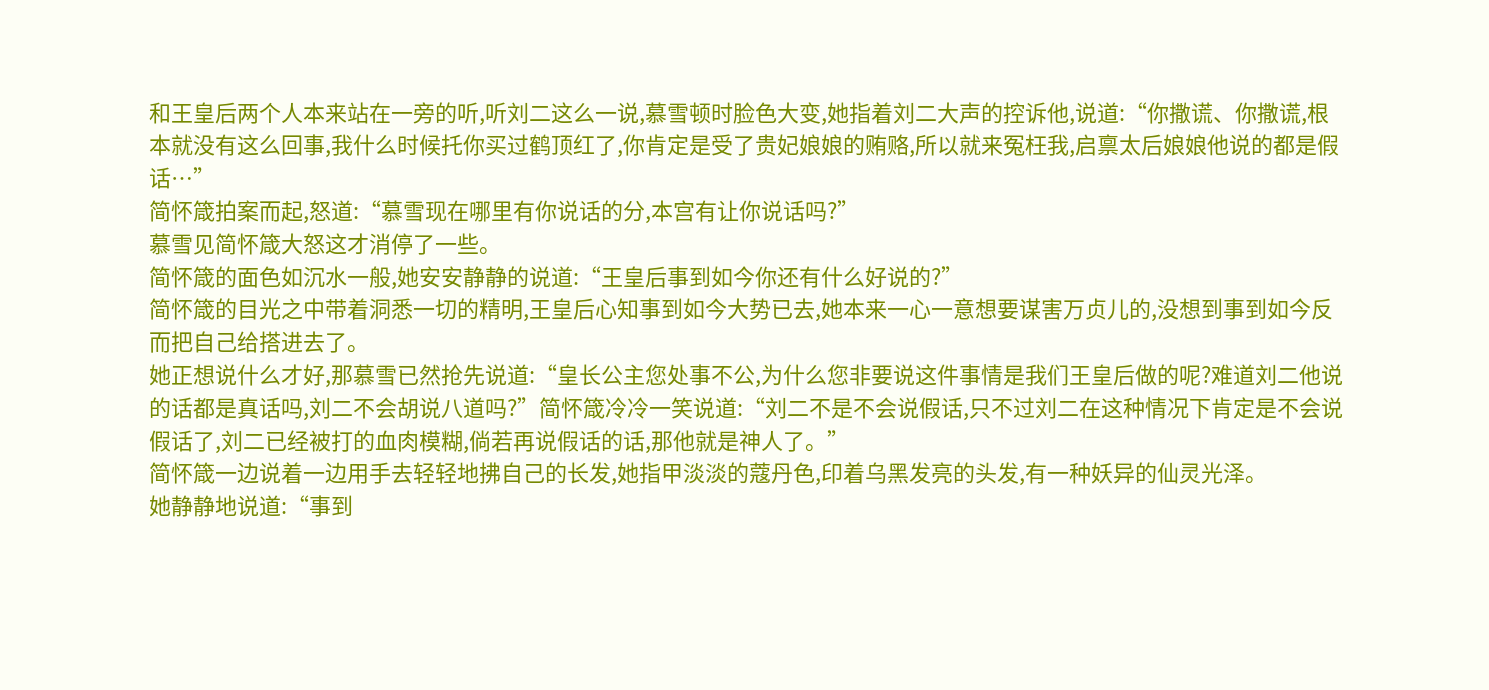和王皇后两个人本来站在一旁的听,听刘二这么一说,慕雪顿时脸色大变,她指着刘二大声的控诉他,说道:“你撒谎、你撒谎,根本就没有这么回事,我什么时候托你买过鹤顶红了,你肯定是受了贵妃娘娘的贿赂,所以就来冤枉我,启禀太后娘娘他说的都是假话…”
简怀箴拍案而起,怒道:“慕雪现在哪里有你说话的分,本宫有让你说话吗?”
慕雪见简怀箴大怒这才消停了一些。
简怀箴的面色如沉水一般,她安安静静的说道:“王皇后事到如今你还有什么好说的?”
简怀箴的目光之中带着洞悉一切的精明,王皇后心知事到如今大势已去,她本来一心一意想要谋害万贞儿的,没想到事到如今反而把自己给搭进去了。
她正想说什么才好,那慕雪已然抢先说道:“皇长公主您处事不公,为什么您非要说这件事情是我们王皇后做的呢?难道刘二他说的话都是真话吗,刘二不会胡说八道吗?”简怀箴冷冷一笑说道:“刘二不是不会说假话,只不过刘二在这种情况下肯定是不会说假话了,刘二已经被打的血肉模糊,倘若再说假话的话,那他就是神人了。”
简怀箴一边说着一边用手去轻轻地拂自己的长发,她指甲淡淡的蔻丹色,印着乌黑发亮的头发,有一种妖异的仙灵光泽。
她静静地说道:“事到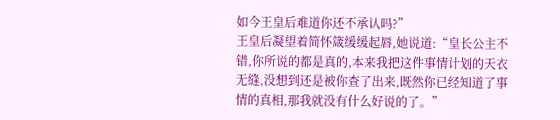如今王皇后难道你还不承认吗?”
王皇后凝望着简怀箴缓缓起唇,她说道:“皇长公主不错,你所说的都是真的,本来我把这件事情计划的天衣无缝,没想到还是被你查了出来,既然你已经知道了事情的真相,那我就没有什么好说的了。”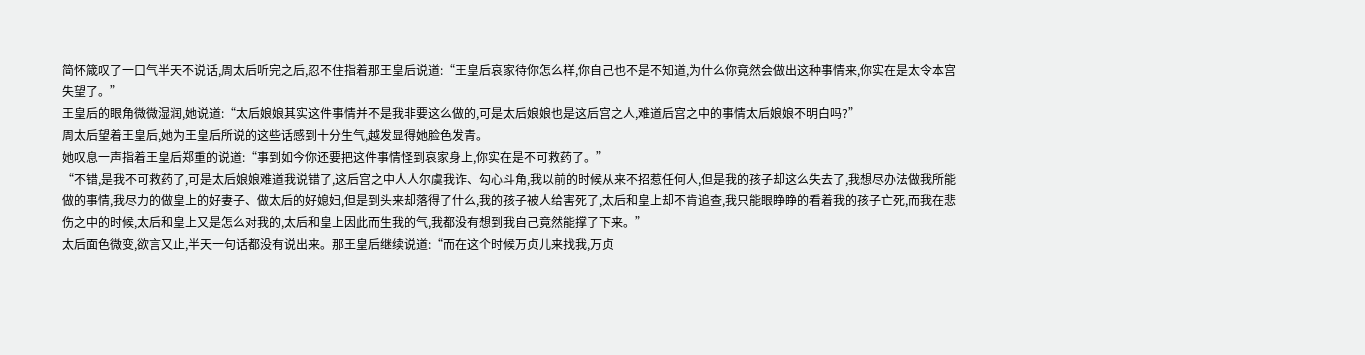简怀箴叹了一口气半天不说话,周太后听完之后,忍不住指着那王皇后说道:“王皇后哀家待你怎么样,你自己也不是不知道,为什么你竟然会做出这种事情来,你实在是太令本宫失望了。”
王皇后的眼角微微湿润,她说道:“太后娘娘其实这件事情并不是我非要这么做的,可是太后娘娘也是这后宫之人,难道后宫之中的事情太后娘娘不明白吗?”
周太后望着王皇后,她为王皇后所说的这些话感到十分生气,越发显得她脸色发青。
她叹息一声指着王皇后郑重的说道:“事到如今你还要把这件事情怪到哀家身上,你实在是不可救药了。”
“不错,是我不可救药了,可是太后娘娘难道我说错了,这后宫之中人人尔虞我诈、勾心斗角,我以前的时候从来不招惹任何人,但是我的孩子却这么失去了,我想尽办法做我所能做的事情,我尽力的做皇上的好妻子、做太后的好媳妇,但是到头来却落得了什么,我的孩子被人给害死了,太后和皇上却不肯追查,我只能眼睁睁的看着我的孩子亡死,而我在悲伤之中的时候,太后和皇上又是怎么对我的,太后和皇上因此而生我的气,我都没有想到我自己竟然能撑了下来。”
太后面色微变,欲言又止,半天一句话都没有说出来。那王皇后继续说道:“而在这个时候万贞儿来找我,万贞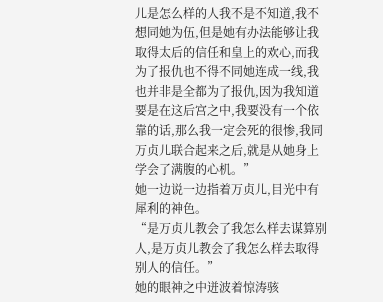儿是怎么样的人我不是不知道,我不想同她为伍,但是她有办法能够让我取得太后的信任和皇上的欢心,而我为了报仇也不得不同她连成一线,我也并非是全都为了报仇,因为我知道要是在这后宫之中,我要没有一个依靠的话,那么我一定会死的很惨,我同万贞儿联合起来之后,就是从她身上学会了满腹的心机。”
她一边说一边指着万贞儿,目光中有犀利的神色。
“是万贞儿教会了我怎么样去谋算别人,是万贞儿教会了我怎么样去取得别人的信任。”
她的眼神之中迸波着惊涛骇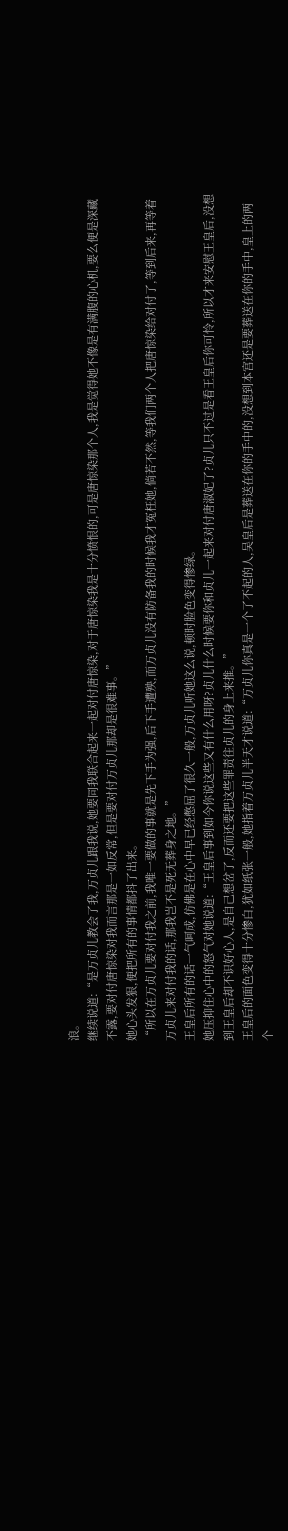浪。
继续说道:“是万贞儿教会了我,万贞儿跟我说,她要同我联合起来一起对付唐惊染,对于唐惊染我是十分愤恨的,可是唐惊染那个人,我是觉得她不像是有满腹的心机,要么便是深藏不露,要对付唐惊染对我而言那是一如反常,但是要对付万贞儿那却是很难事。”
她心头发狠,便把所有的事情都抖了出来。
“所以在万贞儿要对付我之前,我唯一要做的事就是先下手为强,后下手遭殃,而万贞儿没有防备我的时候我才冤枉她,倘若不然,等我们两个人把唐惊染给对付了,等到后来,再等着万贞儿来对付我的话,那我岂不是死无葬身之地。”
王皇后所有的话一气呵成,仿佛是在心中早已经憋屈了很久一般,万贞儿听她这么说,顿时脸色变得惨绿。
她压抑住心中的怒气对她说道:“王皇后事到如今你说这些又有什么用呀?贞儿什么时候要你和贞儿一起来对付唐淑妃了?贞儿只不过是看王皇后你可怜,所以才来安慰王皇后,没想到王皇后却不识好心人,是自己想岔了,反而还要把这些罪责往贞儿的身上来推。”
王皇后的面色变得十分惨白,犹如纸张一般,她指着万贞儿半天才说道:“万贞儿你真是一个了不起的人,吴皇后是葬送在你的手中的,没想到本宫还是要葬送在你的手中,皇上的两个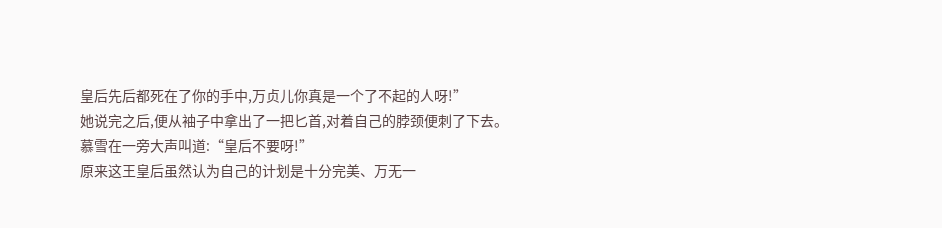皇后先后都死在了你的手中,万贞儿你真是一个了不起的人呀!”
她说完之后,便从袖子中拿出了一把匕首,对着自己的脖颈便刺了下去。
慕雪在一旁大声叫道:“皇后不要呀!”
原来这王皇后虽然认为自己的计划是十分完美、万无一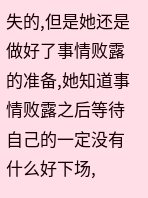失的,但是她还是做好了事情败露的准备,她知道事情败露之后等待自己的一定没有什么好下场,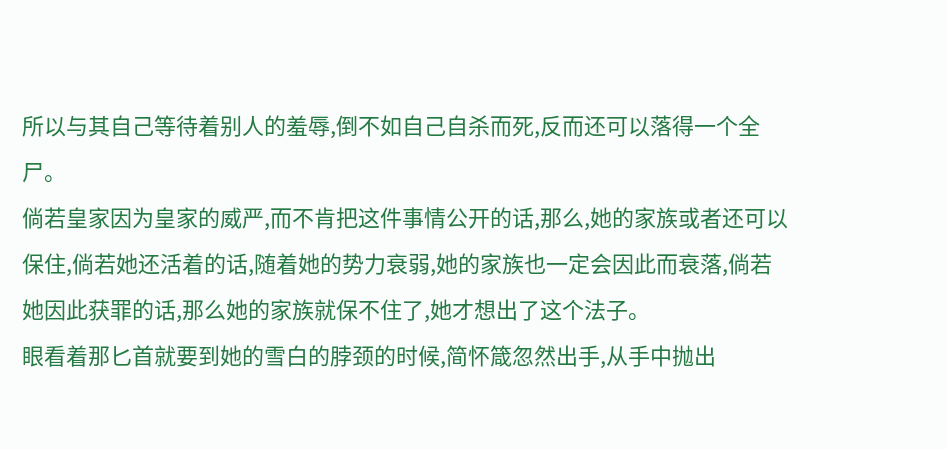所以与其自己等待着别人的羞辱,倒不如自己自杀而死,反而还可以落得一个全尸。
倘若皇家因为皇家的威严,而不肯把这件事情公开的话,那么,她的家族或者还可以保住,倘若她还活着的话,随着她的势力衰弱,她的家族也一定会因此而衰落,倘若她因此获罪的话,那么她的家族就保不住了,她才想出了这个法子。
眼看着那匕首就要到她的雪白的脖颈的时候,简怀箴忽然出手,从手中抛出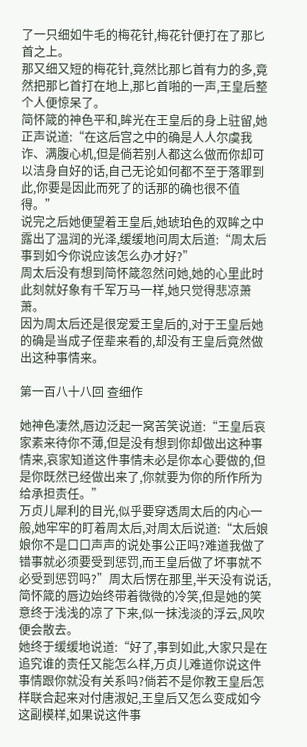了一只细如牛毛的梅花针,梅花针便打在了那匕首之上。
那又细又短的梅花针,竟然比那匕首有力的多,竟然把那匕首打在地上,那匕首啪的一声,王皇后整个人便惊呆了。
简怀箴的神色平和,眸光在王皇后的身上驻留,她正声说道:“在这后宫之中的确是人人尔虞我诈、满腹心机,但是倘若别人都这么做而你却可以洁身自好的话,自己无论如何都不至于落罪到此,你要是因此而死了的话那的确也很不值得。”
说完之后她便望着王皇后,她琥珀色的双眸之中露出了温润的光泽,缓缓地问周太后道:“周太后事到如今你说应该怎么办才好?”
周太后没有想到简怀箴忽然问她,她的心里此时此刻就好象有千军万马一样,她只觉得悲凉萧萧。
因为周太后还是很宠爱王皇后的,对于王皇后她的确是当成子侄辈来看的,却没有王皇后竟然做出这种事情来。

第一百八十八回 查细作

她神色凄然,唇边泛起一窝苦笑说道:“王皇后哀家素来待你不薄,但是没有想到你却做出这种事情来,哀家知道这件事情未必是你本心要做的,但是你既然已经做出来了,你就要为你的所作所为给承担责任。”
万贞儿犀利的目光,似乎要穿透周太后的内心一般,她牢牢的盯着周太后,对周太后说道:“太后娘娘你不是口口声声的说处事公正吗?难道我做了错事就必须要受到惩罚,而王皇后做了坏事就不必受到惩罚吗?”周太后愣在那里,半天没有说话,简怀箴的唇边始终带着微微的冷笑,但是她的笑意终于浅浅的凉了下来,似一抹浅淡的浮云,风吹便会散去。
她终于缓缓地说道:“好了,事到如此,大家只是在追究谁的责任又能怎么样,万贞儿难道你说这件事情跟你就没有关系吗?倘若不是你教王皇后怎样联合起来对付唐淑妃,王皇后又怎么变成如今这副模样,如果说这件事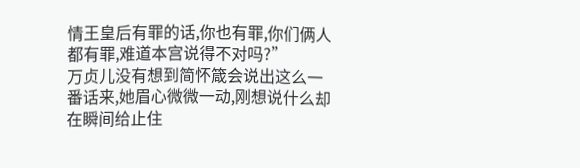情王皇后有罪的话,你也有罪,你们俩人都有罪,难道本宫说得不对吗?”
万贞儿没有想到简怀箴会说出这么一番话来,她眉心微微一动,刚想说什么却在瞬间给止住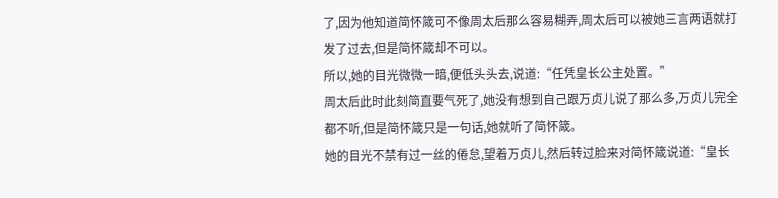了,因为他知道简怀箴可不像周太后那么容易糊弄,周太后可以被她三言两语就打发了过去,但是简怀箴却不可以。
所以,她的目光微微一暗,便低头头去,说道:“任凭皇长公主处置。”
周太后此时此刻简直要气死了,她没有想到自己跟万贞儿说了那么多,万贞儿完全都不听,但是简怀箴只是一句话,她就听了简怀箴。
她的目光不禁有过一丝的倦怠,望着万贞儿,然后转过脸来对简怀箴说道:“皇长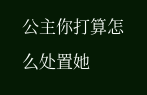公主你打算怎么处置她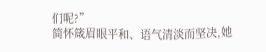们呢?”
简怀箴眉眼平和、语气清淡而坚决,她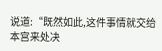说道:“既然如此,这件事情就交给本宫来处决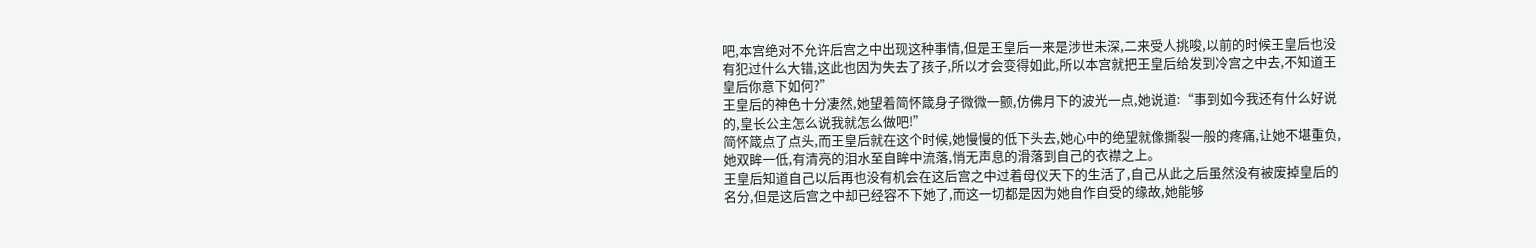吧,本宫绝对不允许后宫之中出现这种事情,但是王皇后一来是涉世未深,二来受人挑唆,以前的时候王皇后也没有犯过什么大错,这此也因为失去了孩子,所以才会变得如此,所以本宫就把王皇后给发到冷宫之中去,不知道王皇后你意下如何?”
王皇后的神色十分凄然,她望着简怀箴身子微微一颤,仿佛月下的波光一点,她说道:“事到如今我还有什么好说的,皇长公主怎么说我就怎么做吧!”
简怀箴点了点头,而王皇后就在这个时候,她慢慢的低下头去,她心中的绝望就像撕裂一般的疼痛,让她不堪重负,她双眸一低,有清亮的泪水至自眸中流落,悄无声息的滑落到自己的衣襟之上。
王皇后知道自己以后再也没有机会在这后宫之中过着母仪天下的生活了,自己从此之后虽然没有被废掉皇后的名分,但是这后宫之中却已经容不下她了,而这一切都是因为她自作自受的缘故,她能够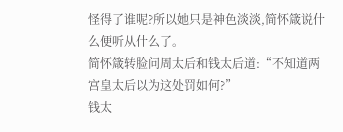怪得了谁呢?所以她只是神色淡淡,简怀箴说什么便听从什么了。
简怀箴转脸问周太后和钱太后道:“不知道两宫皇太后以为这处罚如何?”
钱太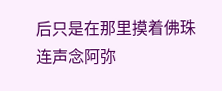后只是在那里摸着佛珠连声念阿弥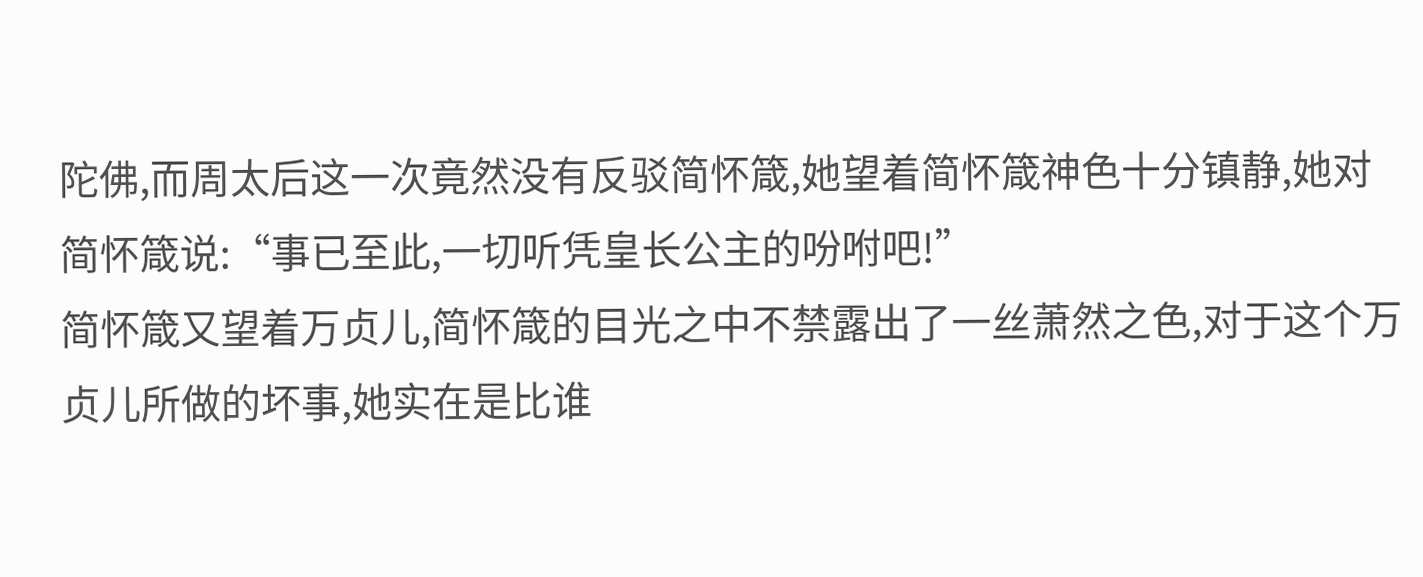陀佛,而周太后这一次竟然没有反驳简怀箴,她望着简怀箴神色十分镇静,她对简怀箴说:“事已至此,一切听凭皇长公主的吩咐吧!”
简怀箴又望着万贞儿,简怀箴的目光之中不禁露出了一丝萧然之色,对于这个万贞儿所做的坏事,她实在是比谁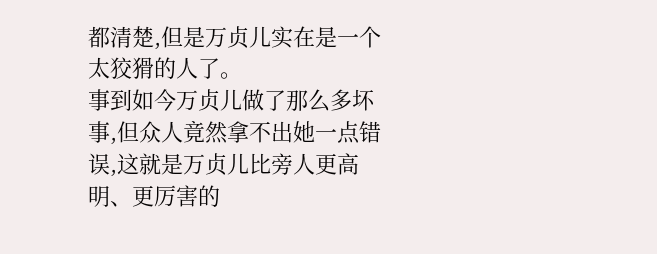都清楚,但是万贞儿实在是一个太狡猾的人了。
事到如今万贞儿做了那么多坏事,但众人竟然拿不出她一点错误,这就是万贞儿比旁人更高明、更厉害的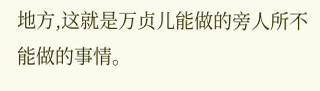地方,这就是万贞儿能做的旁人所不能做的事情。